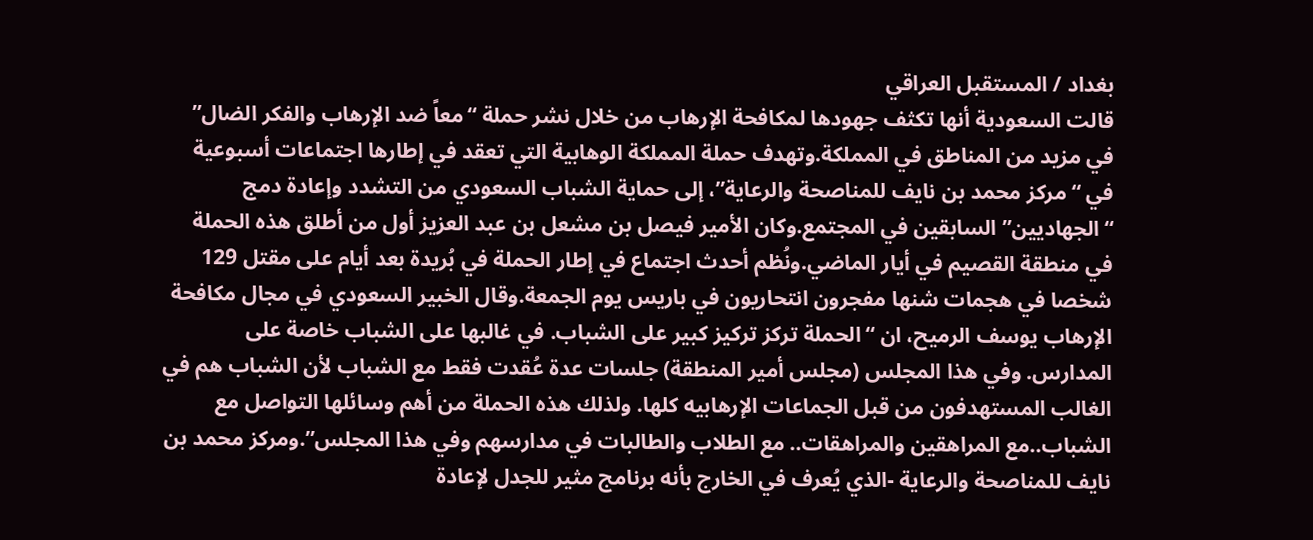بغداد / المستقبل العراقي
قالت السعودية أنها تكثف جهودها لمكافحة الإرهاب من خلال نشر حملة “معاً ضد الإرهاب والفكر الضال” في مزيد من المناطق في المملكة.وتهدف حملة المملكة الوهابية التي تعقد في إطارها اجتماعات أسبوعية في “مركز محمد بن نايف للمناصحة والرعاية”، إلى حماية الشباب السعودي من التشدد وإعادة دمج “الجهاديين” السابقين في المجتمع.وكان الأمير فيصل بن مشعل بن عبد العزيز أول من أطلق هذه الحملة في منطقة القصيم في أيار الماضي.ونُظم أحدث اجتماع في إطار الحملة في بُريدة بعد أيام على مقتل 129 شخصا في هجمات شنها مفجرون انتحاريون في باريس يوم الجمعة.وقال الخبير السعودي في مجال مكافحة الإرهاب يوسف الرميح، ان “الحملة تركز تركيز كبير على الشباب. في غالبها على الشباب خاصة على المدارس. وفي هذا المجلس (مجلس أمير المنطقة) جلسات عدة عُقدت فقط مع الشباب لأن الشباب هم في الغالب المستهدفون من قبل الجماعات الإرهابيه كلها. ولذلك هذه الحملة من أهم وسائلها التواصل مع الشباب..مع المراهقين والمراهقات.. مع الطلاب والطالبات في مدارسهم وفي هذا المجلس”.ومركز محمد بن نايف للمناصحة والرعاية -الذي يُعرف في الخارج بأنه برنامج مثير للجدل لإعادة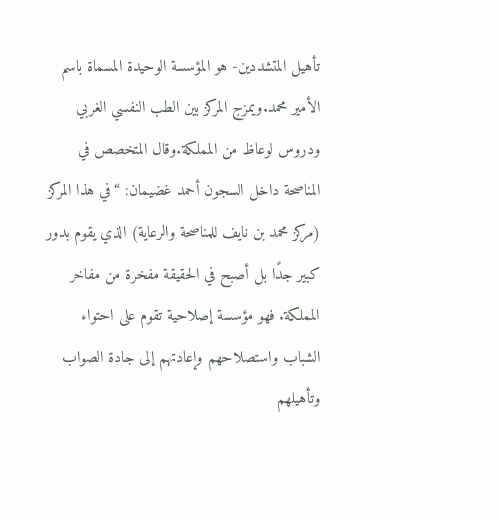تأهيل المتشددين- هو المؤسسة الوحيدة المسماة باسم الأمير محمد.ويمزج المركز بين الطب النفسي الغربي ودروس لوعاظ من المملكة.وقال المتخصص في المناصحة داخل السجون أحمد غضيمان: “في هذا المركز (مركز محمد بن نايف للمناصحة والرعاية) الذي يقوم بدور كبير جدًا بل أصبح في الحقيقة مفخرة من مفاخر المملكة. فهو مؤسسة إصلاحية تقوم على احتواء الشباب واستصلاحهم وإعادتهم إلى جادة الصواب وتأهيلهم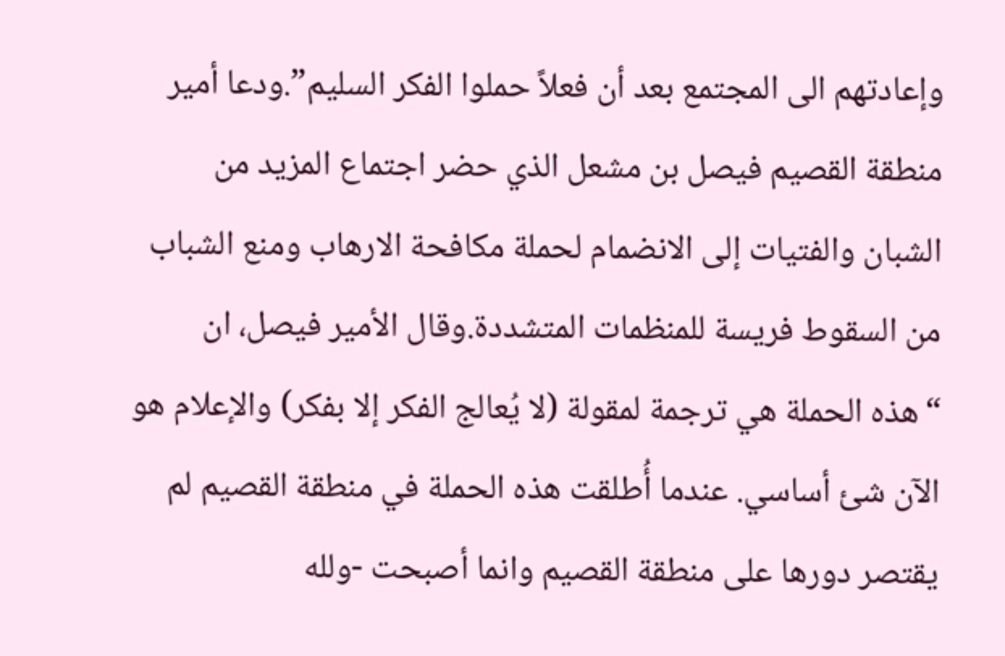وإعادتهم الى المجتمع بعد أن فعلاً حملوا الفكر السليم”.ودعا أمير منطقة القصيم فيصل بن مشعل الذي حضر اجتماع المزيد من الشبان والفتيات إلى الانضمام لحملة مكافحة الارهاب ومنع الشباب من السقوط فريسة للمنظمات المتشددة.وقال الأمير فيصل، ان “هذه الحملة هي ترجمة لمقولة (لا يُعالج الفكر إلا بفكر) والإعلام هو الآن شئ أساسي. عندما أُطلقت هذه الحملة في منطقة القصيم لم يقتصر دورها على منطقة القصيم وانما أصبحت -ولله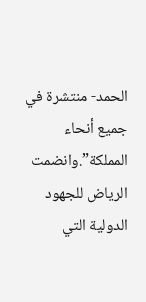الحمد- منتشرة في جميع أنحاء المملكة”.وانضمت الرياض للجهود الدولية التي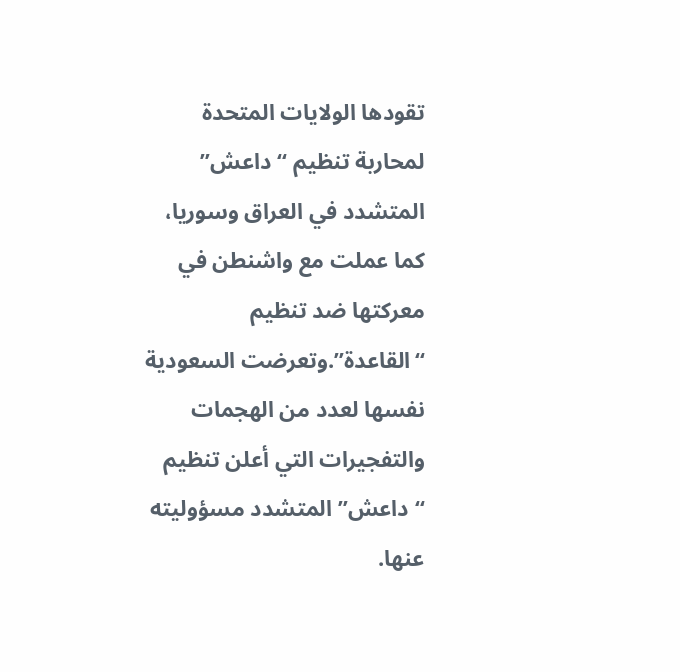تقودها الولايات المتحدة لمحاربة تنظيم “داعش” المتشدد في العراق وسوريا، كما عملت مع واشنطن في معركتها ضد تنظيم “القاعدة”.وتعرضت السعودية نفسها لعدد من الهجمات والتفجيرات التي أعلن تنظيم “داعش” المتشدد مسؤوليته عنها.